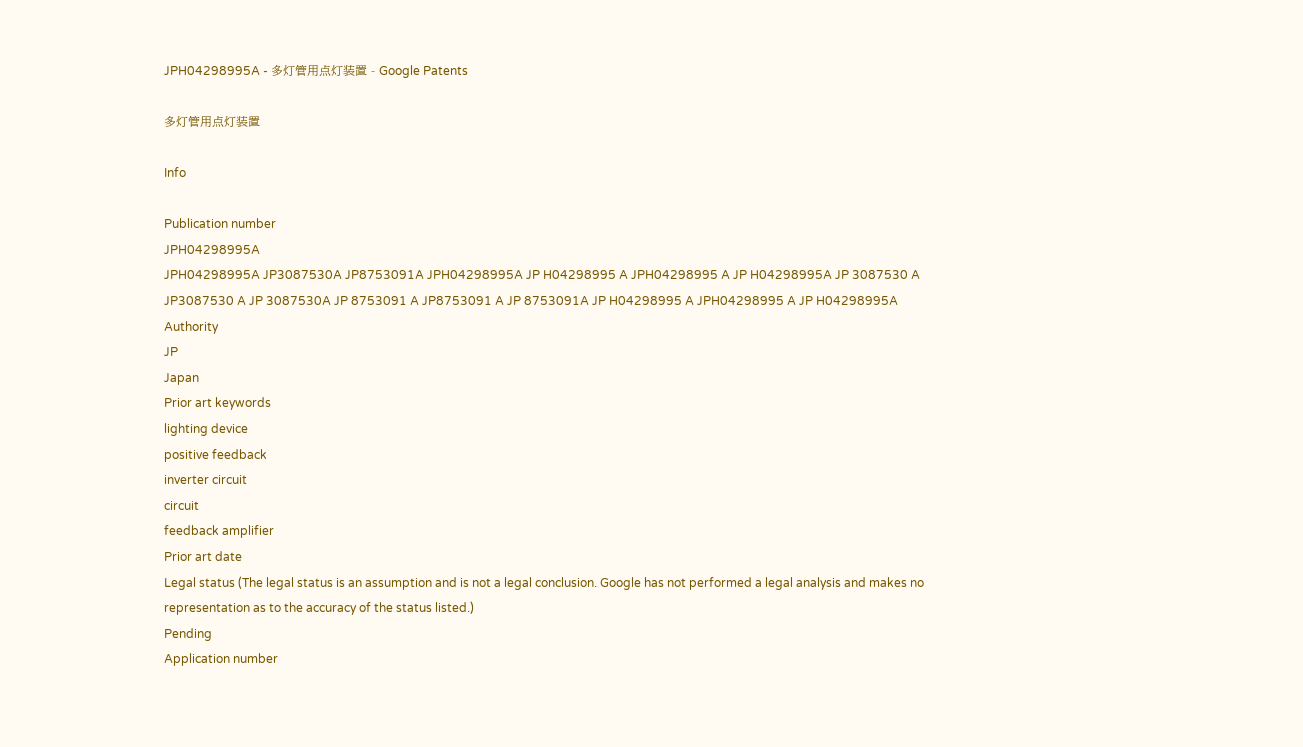JPH04298995A - 多灯管用点灯装置 - Google Patents

多灯管用点灯装置

Info

Publication number
JPH04298995A
JPH04298995A JP3087530A JP8753091A JPH04298995A JP H04298995 A JPH04298995 A JP H04298995A JP 3087530 A JP3087530 A JP 3087530A JP 8753091 A JP8753091 A JP 8753091A JP H04298995 A JPH04298995 A JP H04298995A
Authority
JP
Japan
Prior art keywords
lighting device
positive feedback
inverter circuit
circuit
feedback amplifier
Prior art date
Legal status (The legal status is an assumption and is not a legal conclusion. Google has not performed a legal analysis and makes no representation as to the accuracy of the status listed.)
Pending
Application number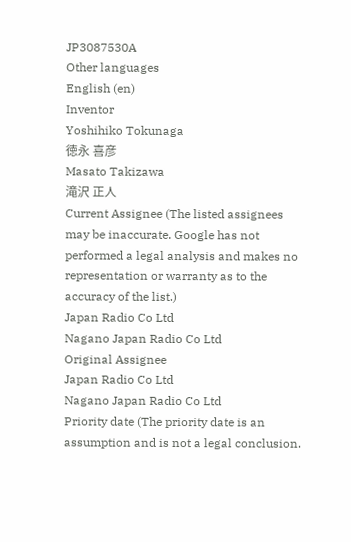JP3087530A
Other languages
English (en)
Inventor
Yoshihiko Tokunaga
徳永 喜彦
Masato Takizawa
滝沢 正人
Current Assignee (The listed assignees may be inaccurate. Google has not performed a legal analysis and makes no representation or warranty as to the accuracy of the list.)
Japan Radio Co Ltd
Nagano Japan Radio Co Ltd
Original Assignee
Japan Radio Co Ltd
Nagano Japan Radio Co Ltd
Priority date (The priority date is an assumption and is not a legal conclusion.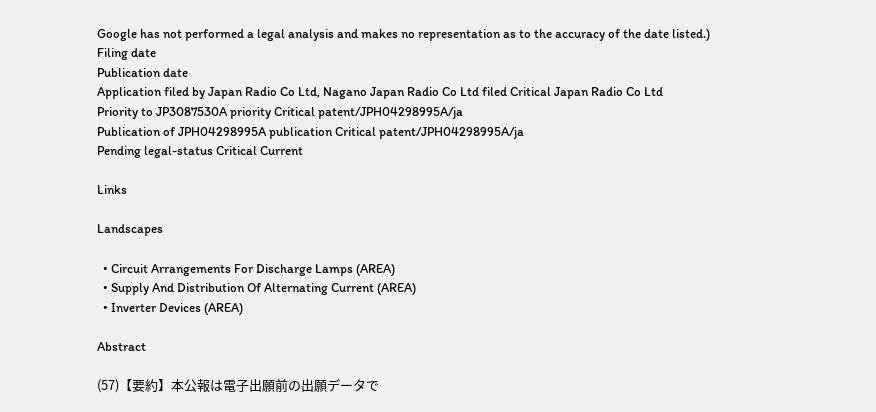Google has not performed a legal analysis and makes no representation as to the accuracy of the date listed.)
Filing date
Publication date
Application filed by Japan Radio Co Ltd, Nagano Japan Radio Co Ltd filed Critical Japan Radio Co Ltd
Priority to JP3087530A priority Critical patent/JPH04298995A/ja
Publication of JPH04298995A publication Critical patent/JPH04298995A/ja
Pending legal-status Critical Current

Links

Landscapes

  • Circuit Arrangements For Discharge Lamps (AREA)
  • Supply And Distribution Of Alternating Current (AREA)
  • Inverter Devices (AREA)

Abstract

(57)【要約】本公報は電子出願前の出願データで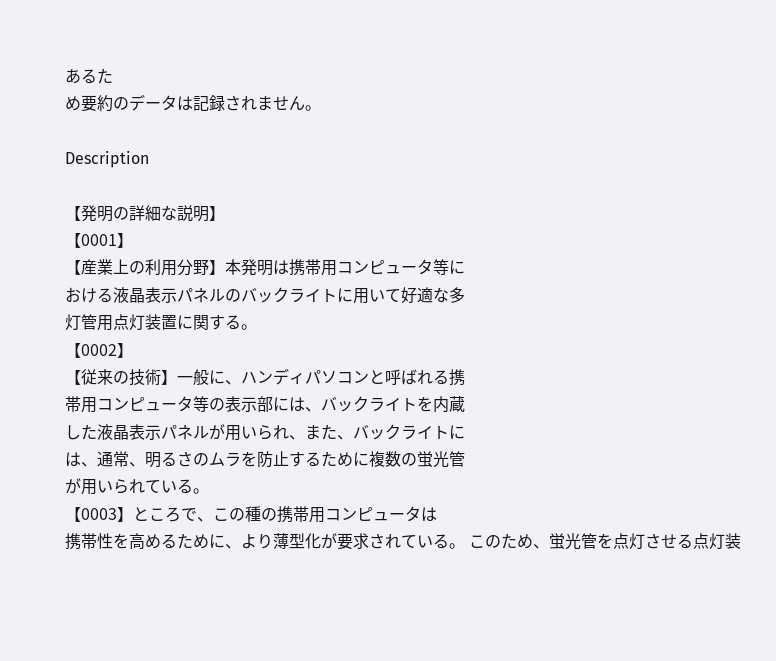あるた
め要約のデータは記録されません。

Description

【発明の詳細な説明】
【0001】
【産業上の利用分野】本発明は携帯用コンピュータ等に
おける液晶表示パネルのバックライトに用いて好適な多
灯管用点灯装置に関する。
【0002】
【従来の技術】一般に、ハンディパソコンと呼ばれる携
帯用コンピュータ等の表示部には、バックライトを内蔵
した液晶表示パネルが用いられ、また、バックライトに
は、通常、明るさのムラを防止するために複数の蛍光管
が用いられている。
【0003】ところで、この種の携帯用コンピュータは
携帯性を高めるために、より薄型化が要求されている。 このため、蛍光管を点灯させる点灯装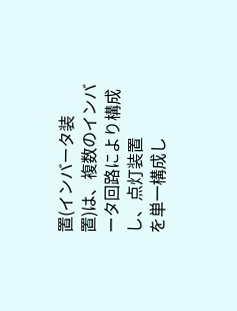置(インバータ装
置)は、複数のインバータ回路により構成し、点灯装置
を単一構成し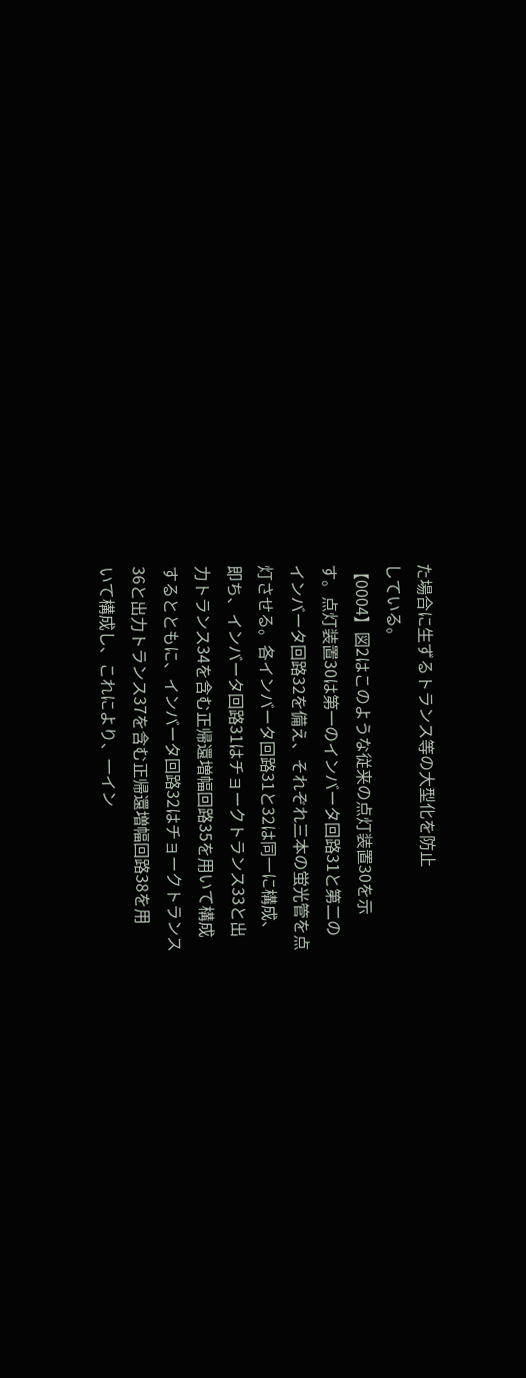た場合に生ずるトランス等の大型化を防止
している。
【0004】図2はこのような従来の点灯装置30を示
す。点灯装置30は第一のインバータ回路31と第二の
インバータ回路32を備え、それぞれ三本の蛍光管を点
灯させる。各インバータ回路31と32は同一に構成、
即ち、インバータ回路31はチョークトランス33と出
力トランス34を含む正帰還増幅回路35を用いて構成
するとともに、インバータ回路32はチョークトランス
36と出力トランス37を含む正帰還増幅回路38を用
いて構成し、これにより、一イン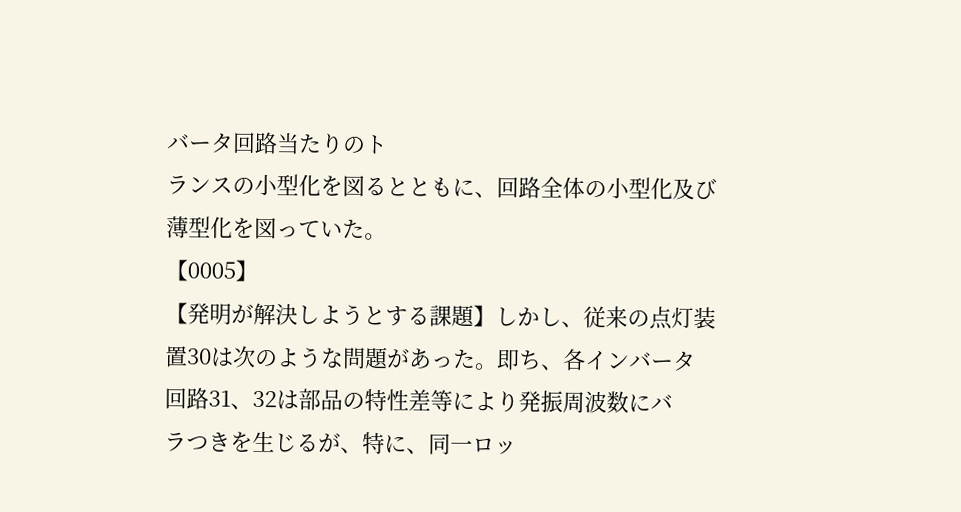バータ回路当たりのト
ランスの小型化を図るとともに、回路全体の小型化及び
薄型化を図っていた。
【0005】
【発明が解決しようとする課題】しかし、従来の点灯装
置30は次のような問題があった。即ち、各インバータ
回路31、32は部品の特性差等により発振周波数にバ
ラつきを生じるが、特に、同一ロッ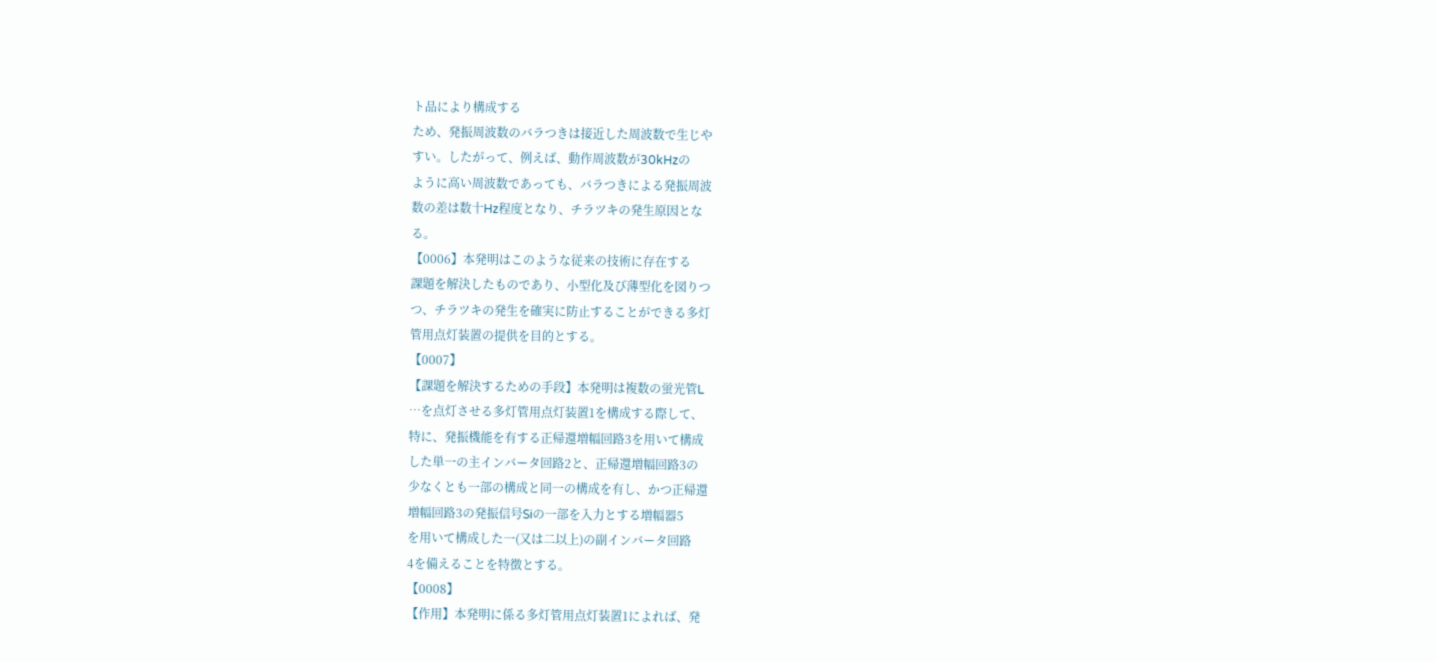ト品により構成する
ため、発振周波数のバラつきは接近した周波数で生じや
すい。したがって、例えば、動作周波数が30kHzの
ように高い周波数であっても、バラつきによる発振周波
数の差は数十Hz程度となり、チラツキの発生原因とな
る。
【0006】本発明はこのような従来の技術に存在する
課題を解決したものであり、小型化及び薄型化を図りつ
つ、チラツキの発生を確実に防止することができる多灯
管用点灯装置の提供を目的とする。
【0007】
【課題を解決するための手段】本発明は複数の蛍光管L
…を点灯させる多灯管用点灯装置1を構成する際して、
特に、発振機能を有する正帰還増幅回路3を用いて構成
した単一の主インバータ回路2と、正帰還増幅回路3の
少なくとも一部の構成と同一の構成を有し、かつ正帰還
増幅回路3の発振信号Siの一部を入力とする増幅器5
を用いて構成した一(又は二以上)の副インバータ回路
4を備えることを特徴とする。
【0008】
【作用】本発明に係る多灯管用点灯装置1によれば、発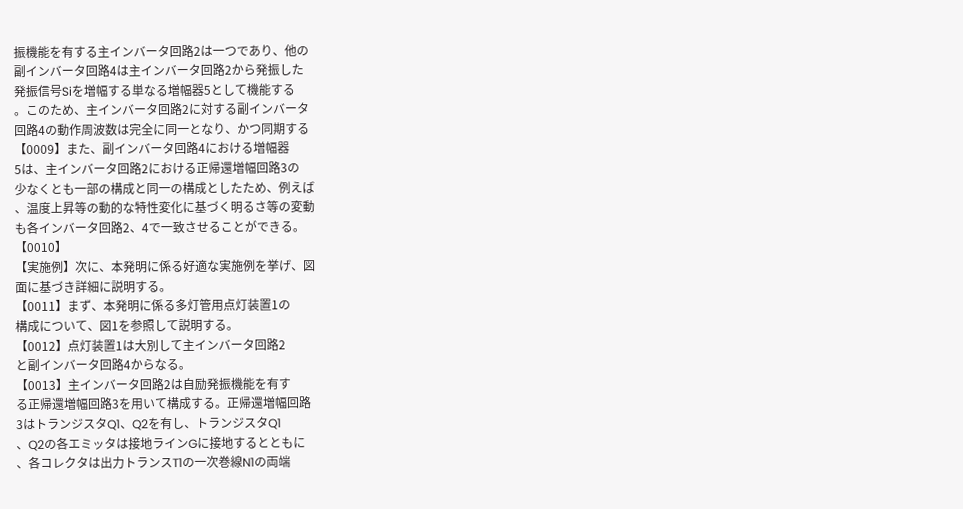振機能を有する主インバータ回路2は一つであり、他の
副インバータ回路4は主インバータ回路2から発振した
発振信号Siを増幅する単なる増幅器5として機能する
。このため、主インバータ回路2に対する副インバータ
回路4の動作周波数は完全に同一となり、かつ同期する
【0009】また、副インバータ回路4における増幅器
5は、主インバータ回路2における正帰還増幅回路3の
少なくとも一部の構成と同一の構成としたため、例えば
、温度上昇等の動的な特性変化に基づく明るさ等の変動
も各インバータ回路2、4で一致させることができる。
【0010】
【実施例】次に、本発明に係る好適な実施例を挙げ、図
面に基づき詳細に説明する。
【0011】まず、本発明に係る多灯管用点灯装置1の
構成について、図1を参照して説明する。
【0012】点灯装置1は大別して主インバータ回路2
と副インバータ回路4からなる。
【0013】主インバータ回路2は自励発振機能を有す
る正帰還増幅回路3を用いて構成する。正帰還増幅回路
3はトランジスタQ1、Q2を有し、トランジスタQ1
、Q2の各エミッタは接地ラインGに接地するとともに
、各コレクタは出力トランスT1の一次巻線N1の両端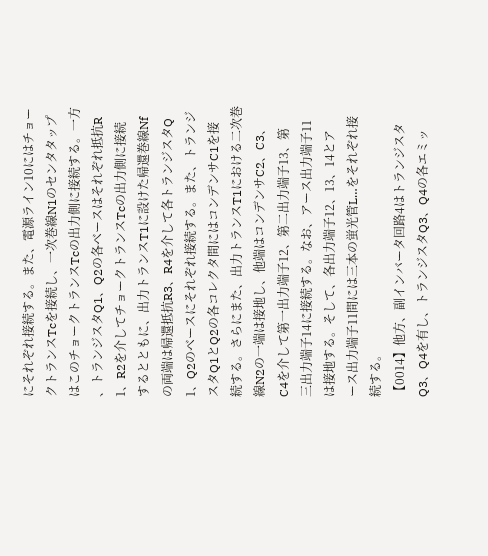にそれぞれ接続する。また、電源ライン10にはチョー
クトランスTcを接続し、一次巻線N1のセンタタップ
はこのチョークトランスTcの出力側に接続する。一方
、トランジスタQ1、Q2の各ベースはそれぞれ抵抗R
1、R2を介してチョークトランスTcの出力側に接続
するとともに、出力トランスT1に設けた帰還巻線Nf
の両端は帰還抵抗R3、R4を介して各トランジスタQ
1、Q2のベースにそれぞれ接続する。また、トランジ
スタQ1とQ2の各コレクタ間にはコンデンサC1を接
続する。さらにまた、出力トランスT1における二次巻
線N2の一端は接地し、他端はコンデンサC2、C3、
C4を介して第一出力端子12、第二出力端子13、第
三出力端子14に接続する。なお、アース出力端子11
は接地する。そして、各出力端子12、13、14とア
ース出力端子11間には三本の蛍光管L…をそれぞれ接
続する。
【0014】他方、副インバータ回路4はトランジスタ
Q3、Q4を有し、トランジスタQ3、Q4の各エミッ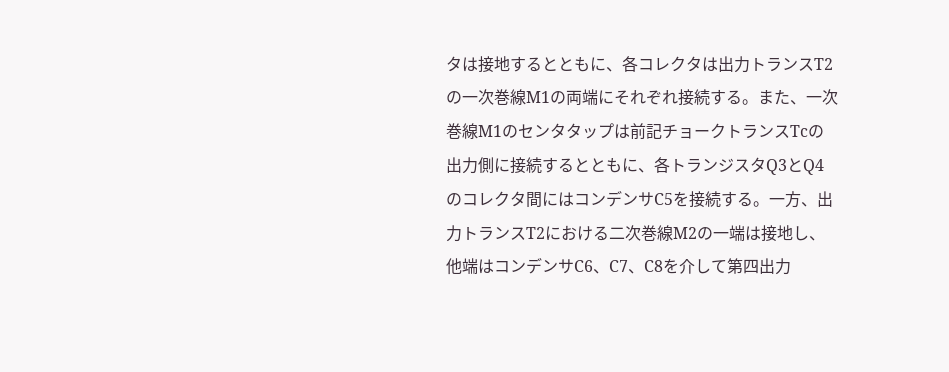タは接地するとともに、各コレクタは出力トランスT2
の一次巻線M1の両端にそれぞれ接続する。また、一次
巻線M1のセンタタップは前記チョークトランスTcの
出力側に接続するとともに、各トランジスタQ3とQ4
のコレクタ間にはコンデンサC5を接続する。一方、出
力トランスT2における二次巻線M2の一端は接地し、
他端はコンデンサC6、C7、C8を介して第四出力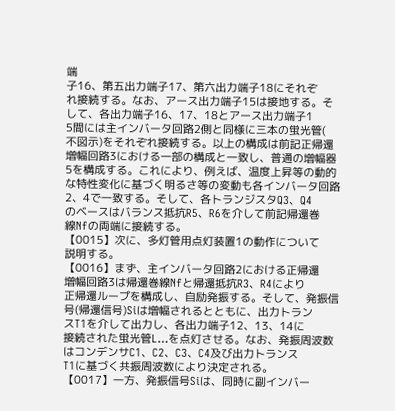端
子16、第五出力端子17、第六出力端子18にそれぞ
れ接続する。なお、アース出力端子15は接地する。そ
して、各出力端子16、17、18とアース出力端子1
5間には主インバータ回路2側と同様に三本の蛍光管(
不図示)をそれぞれ接続する。以上の構成は前記正帰還
増幅回路3における一部の構成と一致し、普通の増幅器
5を構成する。これにより、例えば、温度上昇等の動的
な特性変化に基づく明るさ等の変動も各インバータ回路
2、4で一致する。そして、各トランジスタQ3、Q4
のベースはバランス抵抗R5、R6を介して前記帰還巻
線Nfの両端に接続する。
【0015】次に、多灯管用点灯装置1の動作について
説明する。
【0016】まず、主インバータ回路2における正帰還
増幅回路3は帰還巻線Nfと帰還抵抗R3、R4により
正帰還ループを構成し、自励発振する。そして、発振信
号(帰還信号)Siは増幅されるとともに、出力トラン
スT1を介して出力し、各出力端子12、13、14に
接続された蛍光管L…を点灯させる。なお、発振周波数
はコンデンサC1、C2、C3、C4及び出力トランス
T1に基づく共振周波数により決定される。
【0017】一方、発振信号Siは、同時に副インバー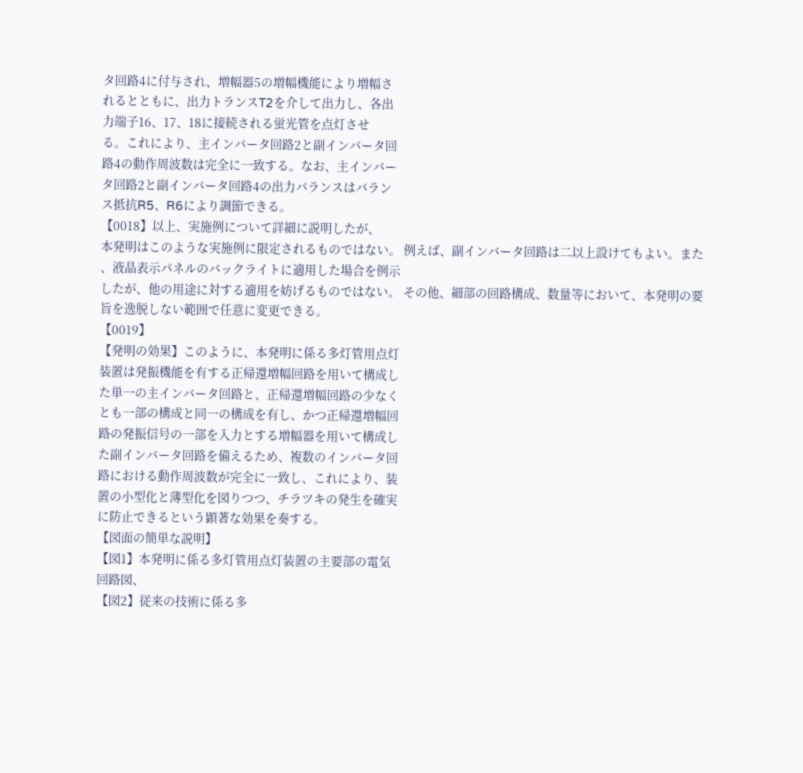タ回路4に付与され、増幅器5の増幅機能により増幅さ
れるとともに、出力トランスT2を介して出力し、各出
力端子16、17、18に接続される蛍光管を点灯させ
る。これにより、主インバータ回路2と副インバータ回
路4の動作周波数は完全に一致する。なお、主インバー
タ回路2と副インバータ回路4の出力バランスはバラン
ス抵抗R5、R6により調節できる。
【0018】以上、実施例について詳細に説明したが、
本発明はこのような実施例に限定されるものではない。 例えば、副インバータ回路は二以上設けてもよい。また
、液晶表示パネルのバックライトに適用した場合を例示
したが、他の用途に対する適用を妨げるものではない。 その他、細部の回路構成、数量等において、本発明の要
旨を逸脱しない範囲で任意に変更できる。
【0019】
【発明の効果】このように、本発明に係る多灯管用点灯
装置は発振機能を有する正帰還増幅回路を用いて構成し
た単一の主インバータ回路と、正帰還増幅回路の少なく
とも一部の構成と同一の構成を有し、かつ正帰還増幅回
路の発振信号の一部を入力とする増幅器を用いて構成し
た副インバータ回路を備えるため、複数のインバータ回
路における動作周波数が完全に一致し、これにより、装
置の小型化と薄型化を図りつつ、チラツキの発生を確実
に防止できるという顕著な効果を奏する。
【図面の簡単な説明】
【図1】本発明に係る多灯管用点灯装置の主要部の電気
回路図、
【図2】従来の技術に係る多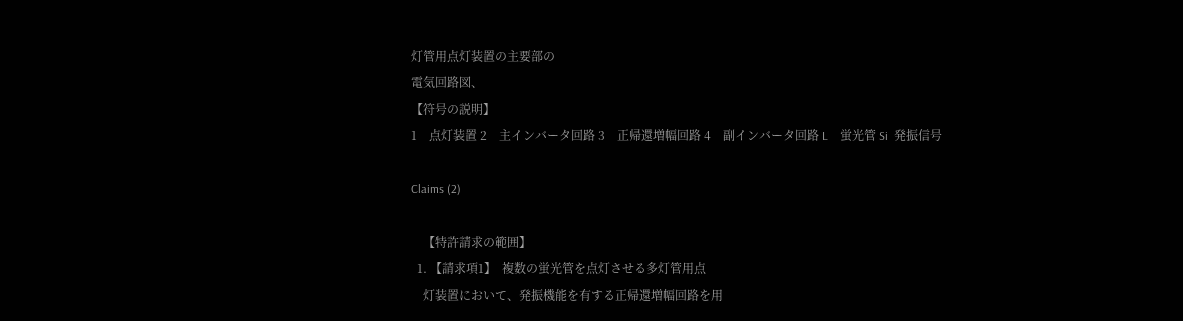灯管用点灯装置の主要部の
電気回路図、
【符号の説明】
1    点灯装置 2    主インバータ回路 3    正帰還増幅回路 4    副インバータ回路 L    蛍光管 Si  発振信号

Claims (2)

    【特許請求の範囲】
  1. 【請求項1】  複数の蛍光管を点灯させる多灯管用点
    灯装置において、発振機能を有する正帰還増幅回路を用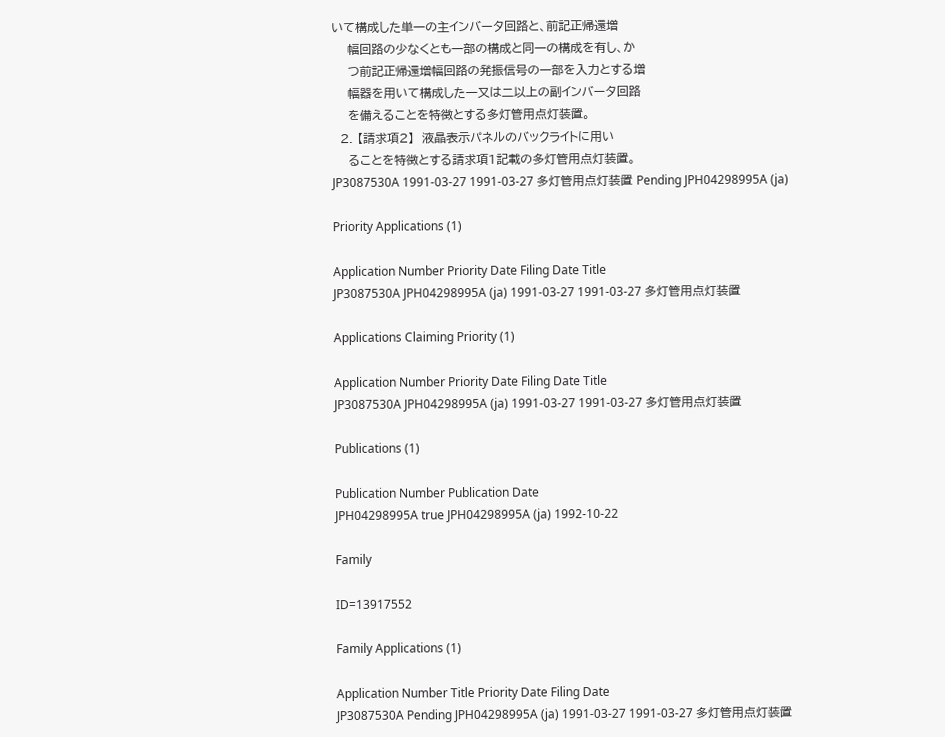いて構成した単一の主インバータ回路と、前記正帰還増
    幅回路の少なくとも一部の構成と同一の構成を有し、か
    つ前記正帰還増幅回路の発振信号の一部を入力とする増
    幅器を用いて構成した一又は二以上の副インバータ回路
    を備えることを特徴とする多灯管用点灯装置。
  2. 【請求項2】  液晶表示パネルのバックライトに用い
    ることを特徴とする請求項1記載の多灯管用点灯装置。
JP3087530A 1991-03-27 1991-03-27 多灯管用点灯装置 Pending JPH04298995A (ja)

Priority Applications (1)

Application Number Priority Date Filing Date Title
JP3087530A JPH04298995A (ja) 1991-03-27 1991-03-27 多灯管用点灯装置

Applications Claiming Priority (1)

Application Number Priority Date Filing Date Title
JP3087530A JPH04298995A (ja) 1991-03-27 1991-03-27 多灯管用点灯装置

Publications (1)

Publication Number Publication Date
JPH04298995A true JPH04298995A (ja) 1992-10-22

Family

ID=13917552

Family Applications (1)

Application Number Title Priority Date Filing Date
JP3087530A Pending JPH04298995A (ja) 1991-03-27 1991-03-27 多灯管用点灯装置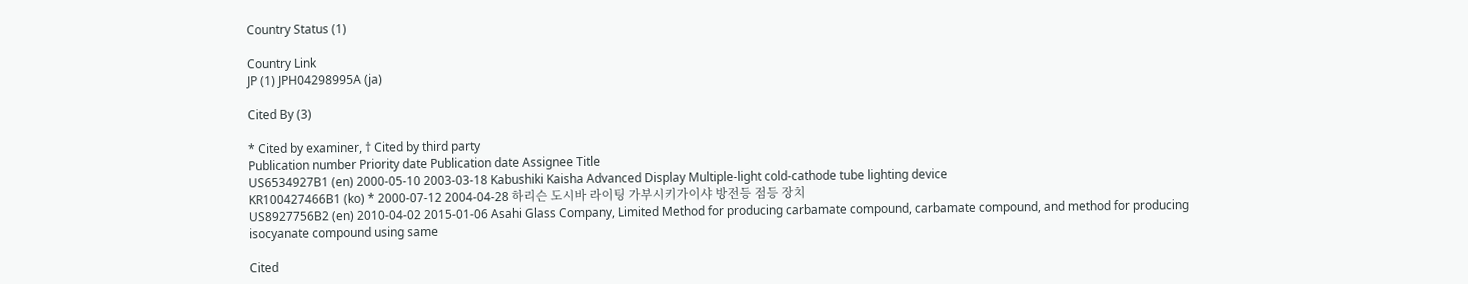Country Status (1)

Country Link
JP (1) JPH04298995A (ja)

Cited By (3)

* Cited by examiner, † Cited by third party
Publication number Priority date Publication date Assignee Title
US6534927B1 (en) 2000-05-10 2003-03-18 Kabushiki Kaisha Advanced Display Multiple-light cold-cathode tube lighting device
KR100427466B1 (ko) * 2000-07-12 2004-04-28 하리슨 도시바 라이팅 가부시키가이샤 방전등 점등 장치
US8927756B2 (en) 2010-04-02 2015-01-06 Asahi Glass Company, Limited Method for producing carbamate compound, carbamate compound, and method for producing isocyanate compound using same

Cited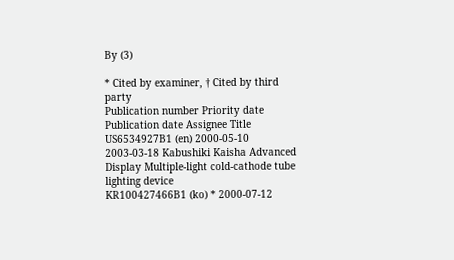By (3)

* Cited by examiner, † Cited by third party
Publication number Priority date Publication date Assignee Title
US6534927B1 (en) 2000-05-10 2003-03-18 Kabushiki Kaisha Advanced Display Multiple-light cold-cathode tube lighting device
KR100427466B1 (ko) * 2000-07-12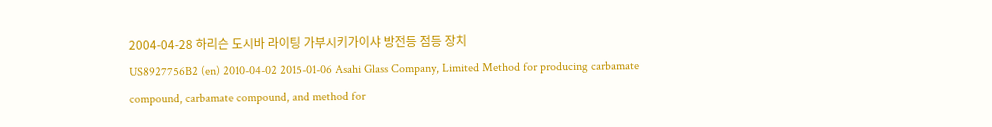2004-04-28 하리슨 도시바 라이팅 가부시키가이샤 방전등 점등 장치
US8927756B2 (en) 2010-04-02 2015-01-06 Asahi Glass Company, Limited Method for producing carbamate compound, carbamate compound, and method for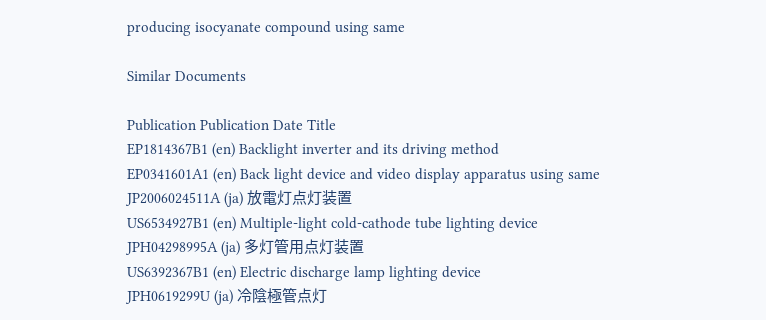producing isocyanate compound using same

Similar Documents

Publication Publication Date Title
EP1814367B1 (en) Backlight inverter and its driving method
EP0341601A1 (en) Back light device and video display apparatus using same
JP2006024511A (ja) 放電灯点灯装置
US6534927B1 (en) Multiple-light cold-cathode tube lighting device
JPH04298995A (ja) 多灯管用点灯装置
US6392367B1 (en) Electric discharge lamp lighting device
JPH0619299U (ja) 冷陰極管点灯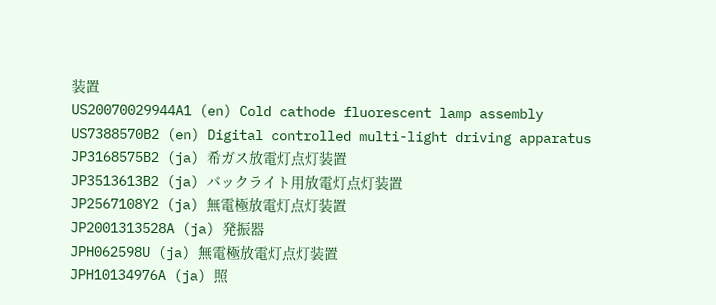装置
US20070029944A1 (en) Cold cathode fluorescent lamp assembly
US7388570B2 (en) Digital controlled multi-light driving apparatus
JP3168575B2 (ja) 希ガス放電灯点灯装置
JP3513613B2 (ja) バックライト用放電灯点灯装置
JP2567108Y2 (ja) 無電極放電灯点灯装置
JP2001313528A (ja) 発振器
JPH062598U (ja) 無電極放電灯点灯装置
JPH10134976A (ja) 照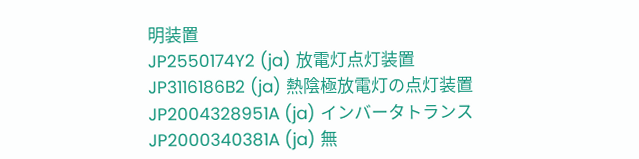明装置
JP2550174Y2 (ja) 放電灯点灯装置
JP3116186B2 (ja) 熱陰極放電灯の点灯装置
JP2004328951A (ja) インバータトランス
JP2000340381A (ja) 無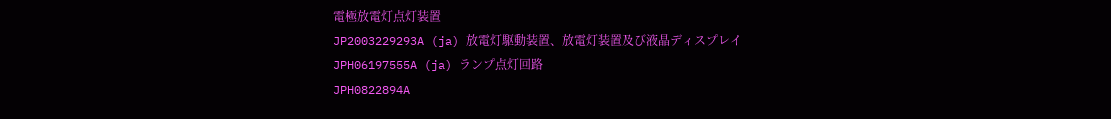電極放電灯点灯装置
JP2003229293A (ja) 放電灯駆動装置、放電灯装置及び液晶ディスプレイ
JPH06197555A (ja) ランプ点灯回路
JPH0822894A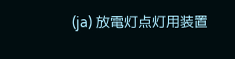(ja) 放電灯点灯用装置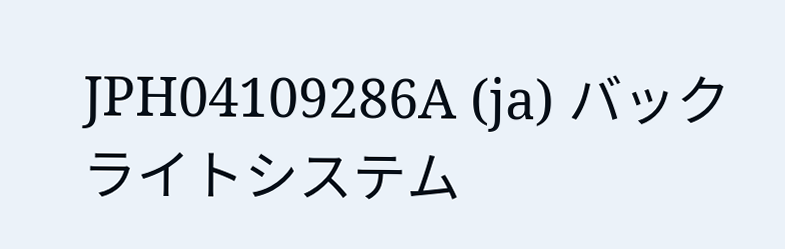JPH04109286A (ja) バックライトシステム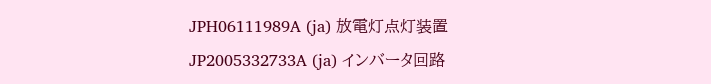JPH06111989A (ja) 放電灯点灯装置
JP2005332733A (ja) インバータ回路